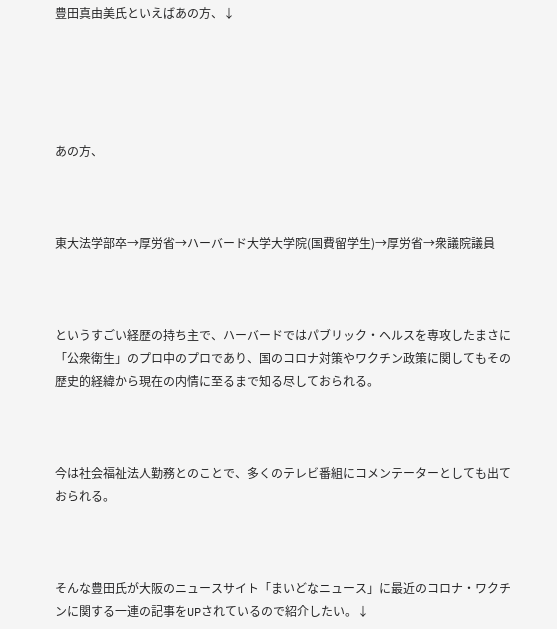豊田真由美氏といえばあの方、↓





あの方、



東大法学部卒→厚労省→ハーバード大学大学院(国費留学生)→厚労省→衆議院議員



というすごい経歴の持ち主で、ハーバードではパブリック・ヘルスを専攻したまさに「公衆衛生」のプロ中のプロであり、国のコロナ対策やワクチン政策に関してもその歴史的経緯から現在の内情に至るまで知る尽しておられる。



今は社会福祉法人勤務とのことで、多くのテレビ番組にコメンテーターとしても出ておられる。



そんな豊田氏が大阪のニュースサイト「まいどなニュース」に最近のコロナ・ワクチンに関する一連の記事をUPされているので紹介したい。↓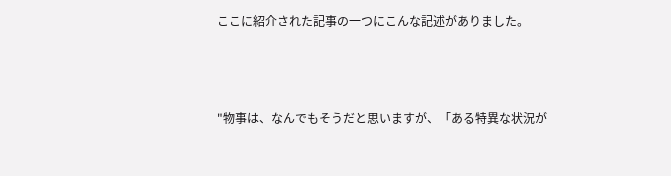ここに紹介された記事の一つにこんな記述がありました。



"物事は、なんでもそうだと思いますが、「ある特異な状況が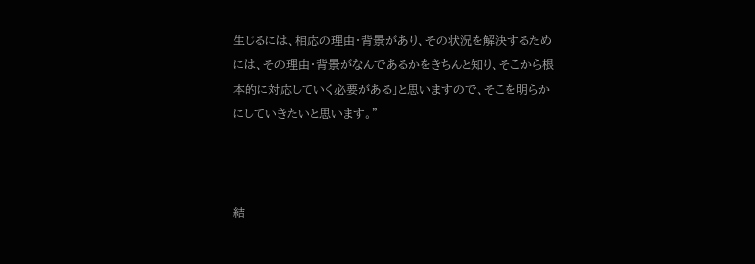生じるには、相応の理由・背景があり、その状況を解決するためには、その理由・背景がなんであるかをきちんと知り、そこから根本的に対応していく必要がある」と思いますので、そこを明らかにしていきたいと思います。"



結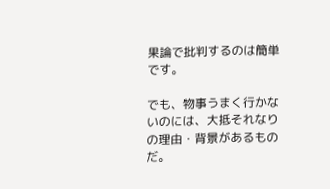果論で批判するのは簡単です。

でも、物事うまく行かないのには、大抵それなりの理由・背景があるものだ。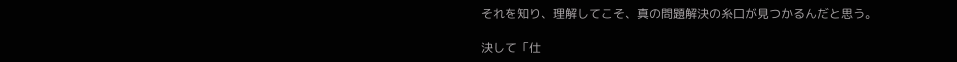それを知り、理解してこそ、真の問題解決の糸口が見つかるんだと思う。

決して「仕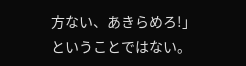方ない、あきらめろ!」ということではない。